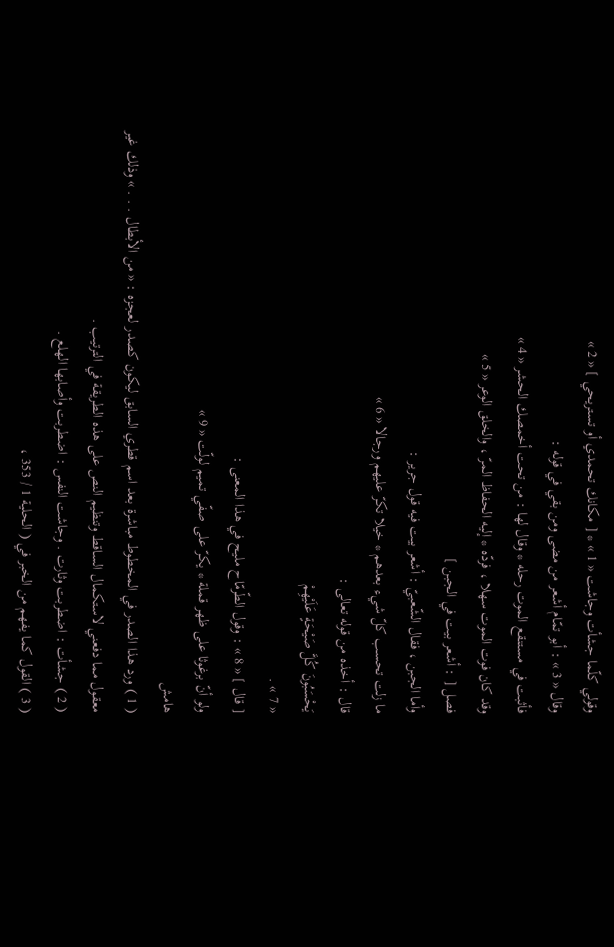وقولي كلّما جشأت وجاشت « 1 » * [ مكانك تحمدي أو تستريحي ] « 2 »
وقال « 3 » : أبو تمّام أشعر من مضى ومن بقي في قوله :
فأثبت في مستنقع الموت رحله * وقال لها : من تحت أخمصك الحشر « 4 »
وقد كان فوت الموت سهلا ، فردّه * إليه الحفاظ المرّ ، والخلق الوعر « 5 »
فصل [ : أشعر بيت في الجبن ]
وأما الجبن ، فقال الشّعبيّ : أشعر بيت فيه قول جرير :
ما زلت تحسب كلّ شيء بعدهم * خيلا تكرّ عليهم ورجالا « 6 »
قال : أخذه من قوله تعالى :
يَحْسَبُونَ كُلَّ صَيْحَةٍ عَلَيْهِمْ
« 7 » .
[ قال ] « 8 » : وقول الطّرمّاح مليح في هذا المعنى :
ولو أنّ برغوثا على ظهر قملة * يكرّ على صفّي تميم لولّت « 9 »
هامش
( 1 ) ورد هذا الصدر في المخطوط مباشرة بعد اسم قطري السابق ليكون كصدر لعجزه : « من الأبطال . . . » وذلك غير معقول مما دفعني لاستكمال الساقط وتنظيم النص على هذه الطريقة في الترتيب .
( 2 ) جشأت : اضطربت وثارت . وجاشت النفس : اضطربت وأصابها الهلع .
( 3 ) القول كما يفهم من الخبر في ( الحلية 1 / 353 ،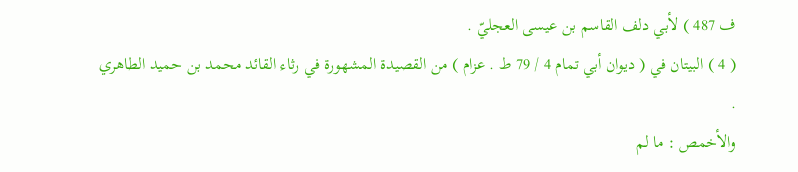ف 487 ) لأبي دلف القاسم بن عيسى العجليّ .
( 4 ) البيتان في ( ديوان أبي تمام 4 / 79 ط . عزام ) من القصيدة المشهورة في رثاء القائد محمد بن حميد الطاهري .
والأخمص : ما لم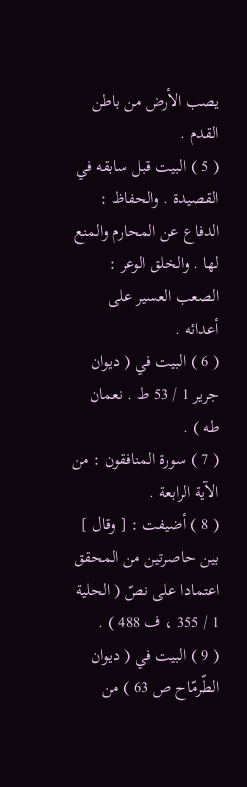يصب الأرض من باطن القدم .
( 5 ) البيت قبل سابقه في القصيدة . والحفاظ : الدفاع عن المحارم والمنع لها . والخلق الوعر : الصعب العسير على أعدائه .
( 6 ) البيت في ( ديوان جرير 1 / 53 ط . نعمان طه ) .
( 7 ) سورة المنافقون : من الآية الرابعة .
( 8 ) أضيفت : [ وقال ] بين حاصرتين من المحقق اعتمادا على نصّ ( الحلية 1 / 355 ، ف 488 ) .
( 9 ) البيت في ( ديوان الطّرمّاح ص 63 ) من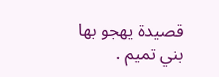قصيدة يهجو بها بني تميم .